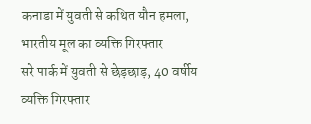कनाडा में युवती से कथित यौन हमला, भारतीय मूल का व्यक्ति गिरफ्तार
सरे पार्क में युवती से छेड़छाड़, 40 वर्षीय व्यक्ति गिरफ्तार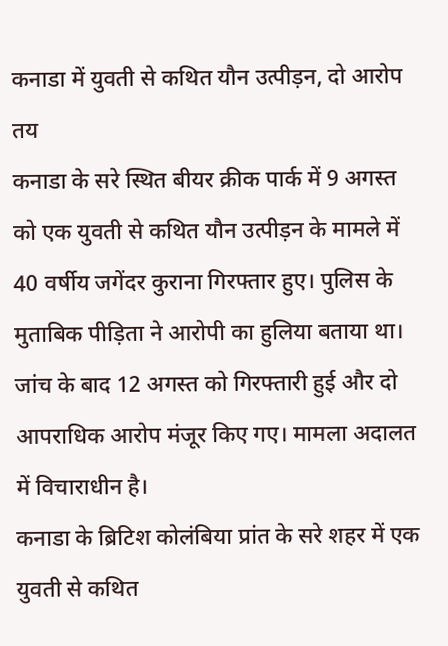कनाडा में युवती से कथित यौन उत्पीड़न, दो आरोप तय
कनाडा के सरे स्थित बीयर क्रीक पार्क में 9 अगस्त को एक युवती से कथित यौन उत्पीड़न के मामले में 40 वर्षीय जगेंदर कुराना गिरफ्तार हुए। पुलिस के मुताबिक पीड़िता ने आरोपी का हुलिया बताया था। जांच के बाद 12 अगस्त को गिरफ्तारी हुई और दो आपराधिक आरोप मंजूर किए गए। मामला अदालत में विचाराधीन है।
कनाडा के ब्रिटिश कोलंबिया प्रांत के सरे शहर में एक युवती से कथित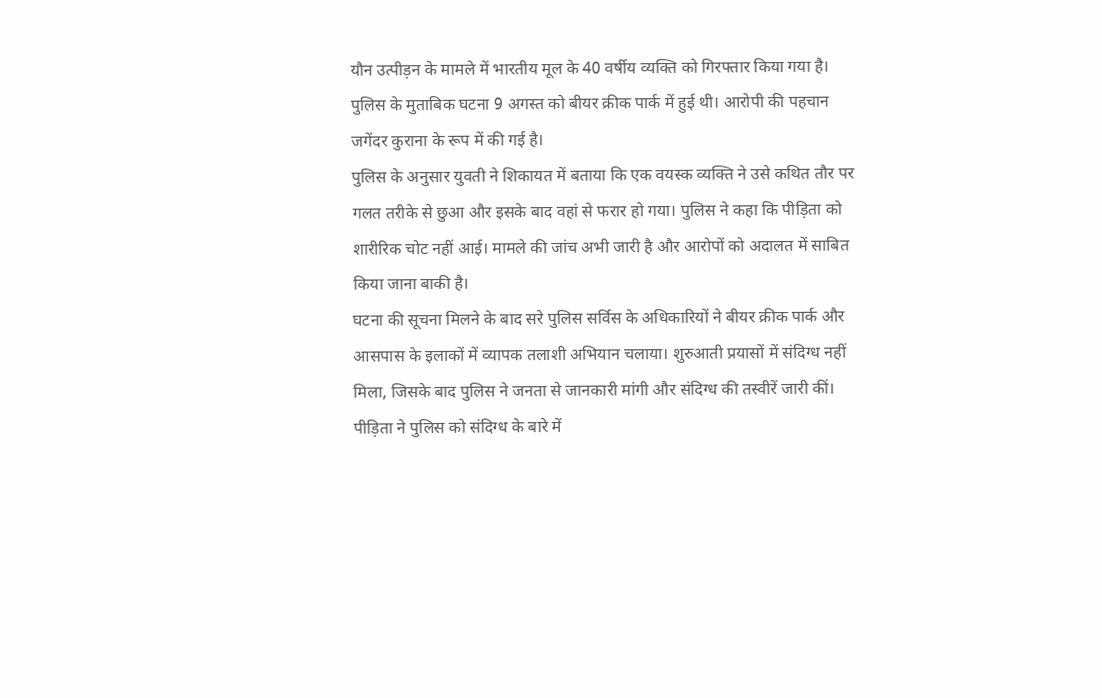यौन उत्पीड़न के मामले में भारतीय मूल के 40 वर्षीय व्यक्ति को गिरफ्तार किया गया है। पुलिस के मुताबिक घटना 9 अगस्त को बीयर क्रीक पार्क में हुई थी। आरोपी की पहचान जगेंदर कुराना के रूप में की गई है।
पुलिस के अनुसार युवती ने शिकायत में बताया कि एक वयस्क व्यक्ति ने उसे कथित तौर पर गलत तरीके से छुआ और इसके बाद वहां से फरार हो गया। पुलिस ने कहा कि पीड़िता को शारीरिक चोट नहीं आई। मामले की जांच अभी जारी है और आरोपों को अदालत में साबित किया जाना बाकी है।
घटना की सूचना मिलने के बाद सरे पुलिस सर्विस के अधिकारियों ने बीयर क्रीक पार्क और आसपास के इलाकों में व्यापक तलाशी अभियान चलाया। शुरुआती प्रयासों में संदिग्ध नहीं मिला, जिसके बाद पुलिस ने जनता से जानकारी मांगी और संदिग्ध की तस्वीरें जारी कीं।
पीड़िता ने पुलिस को संदिग्ध के बारे में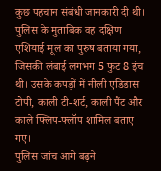कुछ पहचान संबंधी जानकारी दी थी। पुलिस के मुताबिक वह दक्षिण एशियाई मूल का पुरुष बताया गया, जिसकी लंबाई लगभग 5 फुट 8 इंच थी। उसके कपड़ों में नीली एडिडास टोपी, काली टी-शर्ट, काली पैंट और काले फ्लिप-फ्लॉप शामिल बताए गए।
पुलिस जांच आगे बढ़ने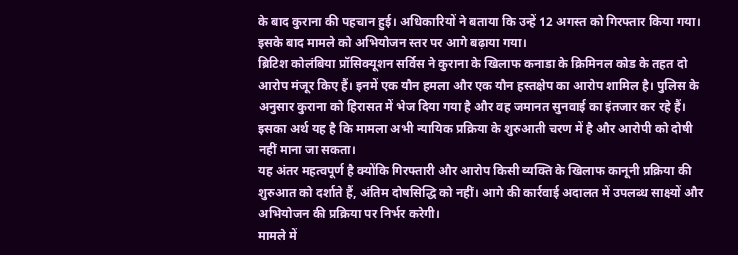के बाद कुराना की पहचान हुई। अधिकारियों ने बताया कि उन्हें 12 अगस्त को गिरफ्तार किया गया। इसके बाद मामले को अभियोजन स्तर पर आगे बढ़ाया गया।
ब्रिटिश कोलंबिया प्रॉसिक्यूशन सर्विस ने कुराना के खिलाफ कनाडा के क्रिमिनल कोड के तहत दो आरोप मंजूर किए हैं। इनमें एक यौन हमला और एक यौन हस्तक्षेप का आरोप शामिल है। पुलिस के अनुसार कुराना को हिरासत में भेज दिया गया है और वह जमानत सुनवाई का इंतजार कर रहे हैं। इसका अर्थ यह है कि मामला अभी न्यायिक प्रक्रिया के शुरुआती चरण में है और आरोपी को दोषी नहीं माना जा सकता।
यह अंतर महत्वपूर्ण है क्योंकि गिरफ्तारी और आरोप किसी व्यक्ति के खिलाफ कानूनी प्रक्रिया की शुरुआत को दर्शाते हैं, अंतिम दोषसिद्धि को नहीं। आगे की कार्रवाई अदालत में उपलब्ध साक्ष्यों और अभियोजन की प्रक्रिया पर निर्भर करेगी।
मामले में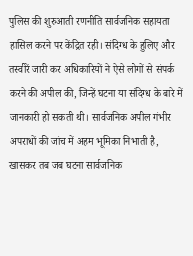पुलिस की शुरुआती रणनीति सार्वजनिक सहायता हासिल करने पर केंद्रित रही। संदिग्ध के हुलिए और तस्वीरें जारी कर अधिकारियों ने ऐसे लोगों से संपर्क करने की अपील की, जिन्हें घटना या संदिग्ध के बारे में जानकारी हो सकती थी। सार्वजनिक अपील गंभीर अपराधों की जांच में अहम भूमिका निभाती है, खासकर तब जब घटना सार्वजनिक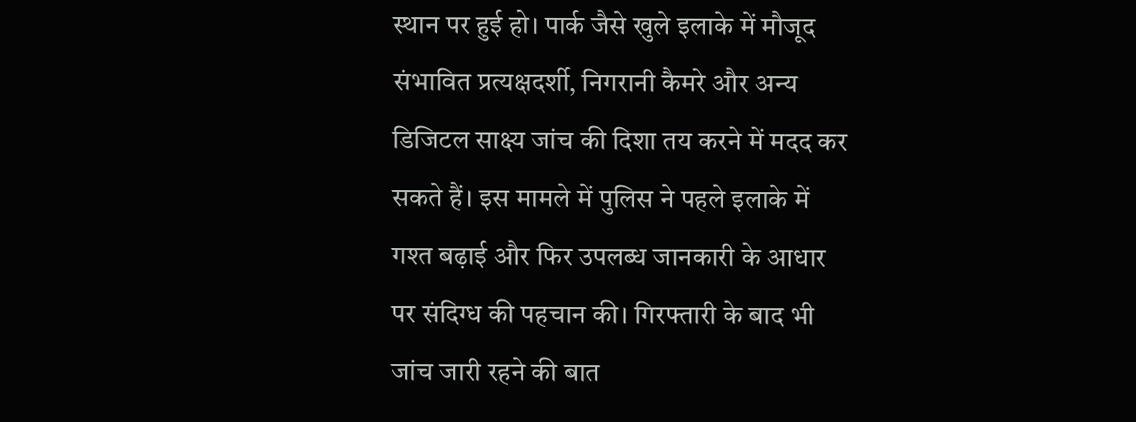स्थान पर हुई हो। पार्क जैसे खुले इलाके में मौजूद संभावित प्रत्यक्षदर्शी, निगरानी कैमरे और अन्य डिजिटल साक्ष्य जांच की दिशा तय करने में मदद कर सकते हैं। इस मामले में पुलिस ने पहले इलाके में गश्त बढ़ाई और फिर उपलब्ध जानकारी के आधार पर संदिग्ध की पहचान की। गिरफ्तारी के बाद भी जांच जारी रहने की बात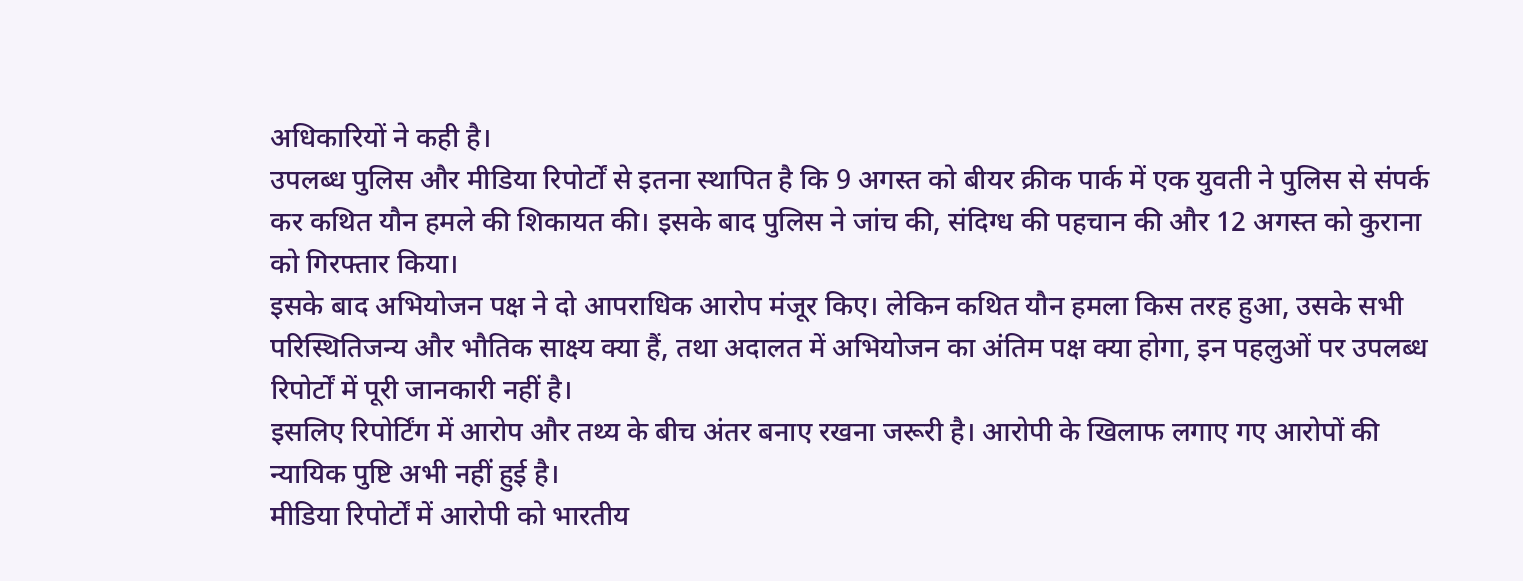अधिकारियों ने कही है।
उपलब्ध पुलिस और मीडिया रिपोर्टों से इतना स्थापित है कि 9 अगस्त को बीयर क्रीक पार्क में एक युवती ने पुलिस से संपर्क कर कथित यौन हमले की शिकायत की। इसके बाद पुलिस ने जांच की, संदिग्ध की पहचान की और 12 अगस्त को कुराना को गिरफ्तार किया।
इसके बाद अभियोजन पक्ष ने दो आपराधिक आरोप मंजूर किए। लेकिन कथित यौन हमला किस तरह हुआ, उसके सभी परिस्थितिजन्य और भौतिक साक्ष्य क्या हैं, तथा अदालत में अभियोजन का अंतिम पक्ष क्या होगा, इन पहलुओं पर उपलब्ध रिपोर्टों में पूरी जानकारी नहीं है।
इसलिए रिपोर्टिंग में आरोप और तथ्य के बीच अंतर बनाए रखना जरूरी है। आरोपी के खिलाफ लगाए गए आरोपों की न्यायिक पुष्टि अभी नहीं हुई है।
मीडिया रिपोर्टों में आरोपी को भारतीय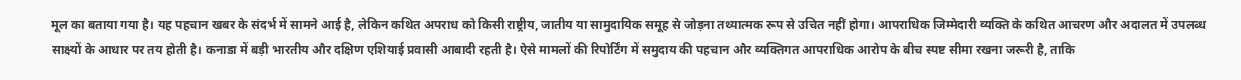मूल का बताया गया है। यह पहचान खबर के संदर्भ में सामने आई है, लेकिन कथित अपराध को किसी राष्ट्रीय, जातीय या सामुदायिक समूह से जोड़ना तथ्यात्मक रूप से उचित नहीं होगा। आपराधिक जिम्मेदारी व्यक्ति के कथित आचरण और अदालत में उपलब्ध साक्ष्यों के आधार पर तय होती है। कनाडा में बड़ी भारतीय और दक्षिण एशियाई प्रवासी आबादी रहती है। ऐसे मामलों की रिपोर्टिंग में समुदाय की पहचान और व्यक्तिगत आपराधिक आरोप के बीच स्पष्ट सीमा रखना जरूरी है, ताकि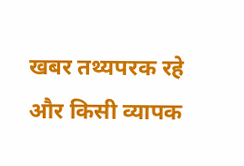खबर तथ्यपरक रहे और किसी व्यापक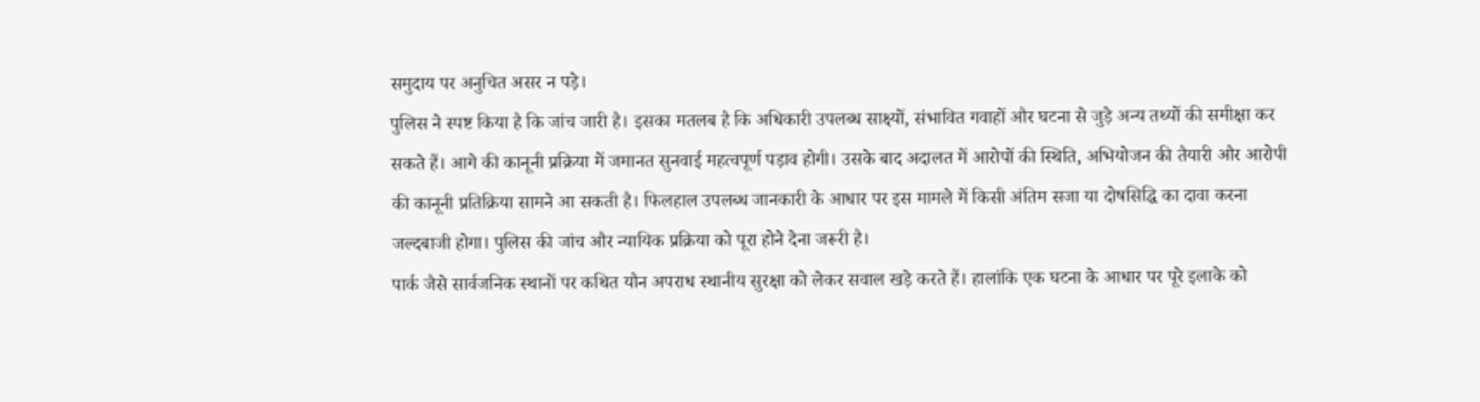समुदाय पर अनुचित असर न पड़े।
पुलिस ने स्पष्ट किया है कि जांच जारी है। इसका मतलब है कि अधिकारी उपलब्ध साक्ष्यों, संभावित गवाहों और घटना से जुड़े अन्य तथ्यों की समीक्षा कर सकते हैं। आगे की कानूनी प्रक्रिया में जमानत सुनवाई महत्वपूर्ण पड़ाव होगी। उसके बाद अदालत में आरोपों की स्थिति, अभियोजन की तैयारी और आरोपी की कानूनी प्रतिक्रिया सामने आ सकती है। फिलहाल उपलब्ध जानकारी के आधार पर इस मामले में किसी अंतिम सजा या दोषसिद्धि का दावा करना जल्दबाजी होगा। पुलिस की जांच और न्यायिक प्रक्रिया को पूरा होने देना जरूरी है।
पार्क जैसे सार्वजनिक स्थानों पर कथित यौन अपराध स्थानीय सुरक्षा को लेकर सवाल खड़े करते हैं। हालांकि एक घटना के आधार पर पूरे इलाके को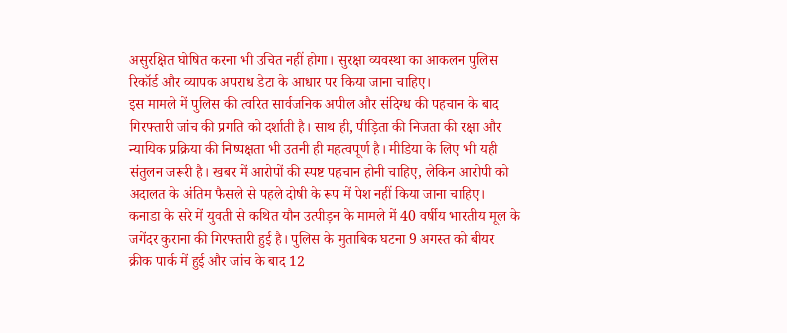असुरक्षित घोषित करना भी उचित नहीं होगा। सुरक्षा व्यवस्था का आकलन पुलिस रिकॉर्ड और व्यापक अपराध डेटा के आधार पर किया जाना चाहिए।
इस मामले में पुलिस की त्वरित सार्वजनिक अपील और संदिग्ध की पहचान के बाद गिरफ्तारी जांच की प्रगति को दर्शाती है। साथ ही, पीड़िता की निजता की रक्षा और न्यायिक प्रक्रिया की निष्पक्षता भी उतनी ही महत्वपूर्ण है। मीडिया के लिए भी यही संतुलन जरूरी है। खबर में आरोपों की स्पष्ट पहचान होनी चाहिए, लेकिन आरोपी को अदालत के अंतिम फैसले से पहले दोषी के रूप में पेश नहीं किया जाना चाहिए।
कनाडा के सरे में युवती से कथित यौन उत्पीड़न के मामले में 40 वर्षीय भारतीय मूल के जगेंदर कुराना की गिरफ्तारी हुई है। पुलिस के मुताबिक घटना 9 अगस्त को बीयर क्रीक पार्क में हुई और जांच के बाद 12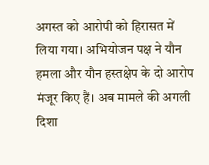अगस्त को आरोपी को हिरासत में लिया गया। अभियोजन पक्ष ने यौन हमला और यौन हस्तक्षेप के दो आरोप मंजूर किए हैं। अब मामले की अगली दिशा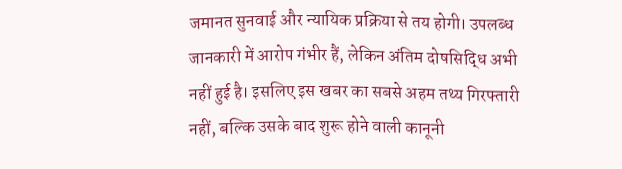जमानत सुनवाई और न्यायिक प्रक्रिया से तय होगी। उपलब्ध जानकारी में आरोप गंभीर हैं, लेकिन अंतिम दोषसिद्धि अभी नहीं हुई है। इसलिए इस खबर का सबसे अहम तथ्य गिरफ्तारी नहीं, बल्कि उसके बाद शुरू होने वाली कानूनी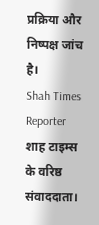प्रक्रिया और निष्पक्ष जांच है।
Shah Times Reporter
शाह टाइम्स के वरिष्ठ संवाददाता।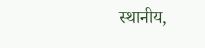स्थानीय,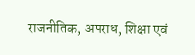राजनीतिक, अपराध, शिक्षा एवं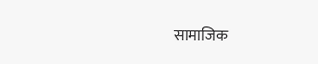सामाजिक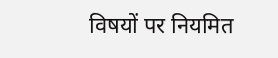विषयों पर नियमित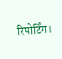रिपोर्टिंग।